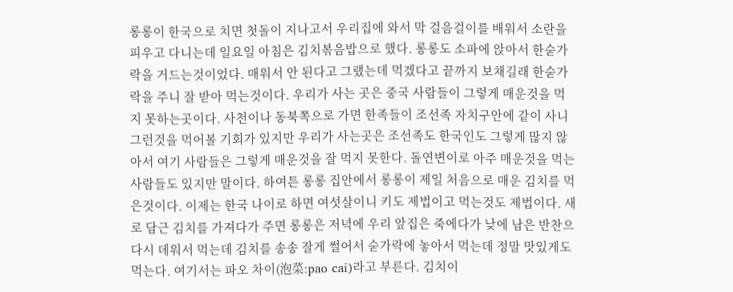롱롱이 한국으로 치면 첫돌이 지나고서 우리집에 와서 막 걸음걸이를 배워서 소란을 피우고 다니는데 일요일 아침은 김치볶음밥으로 했다. 롱롱도 소파에 앉아서 한숟가락을 거드는것이었다. 매워서 안 된다고 그랬는데 먹겠다고 끝까지 보채길래 한숟가락을 주니 잘 받아 먹는것이다. 우리가 사는 곳은 중국 사람들이 그렇게 매운것을 먹지 못하는곳이다. 사천이나 동북쪽으로 가면 한족들이 조선족 자치구안에 같이 사니 그런것을 먹어볼 기회가 있지만 우리가 사는곳은 조선족도 한국인도 그렇게 많지 않아서 여기 사람들은 그렇게 매운것을 잘 먹지 못한다. 돌연변이로 아주 매운것을 먹는 사람들도 있지만 말이다. 하여튼 롱롱 집안에서 롱롱이 제일 처음으로 매운 김치를 먹은것이다. 이제는 한국 나이로 하면 여섯살이니 키도 제법이고 먹는것도 제법이다. 새로 담근 김치를 가져다가 주면 롱롱은 저녁에 우리 앞집은 죽에다가 낮에 남은 반찬으 다시 데워서 먹는데 김치를 송송 잘게 썰어서 숟가락에 놓아서 먹는데 정말 맛있게도 먹는다. 여기서는 파오 차이(泡菜:pao cai)라고 부른다. 김치이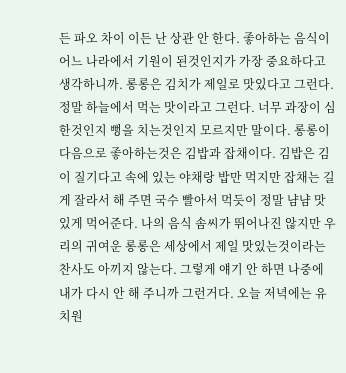든 파오 차이 이든 난 상관 안 한다. 좋아하는 음식이 어느 나라에서 기원이 된것인지가 가장 중요하다고 생각하니까. 롱롱은 김치가 제일로 맛있다고 그런다. 정말 하늘에서 먹는 맛이라고 그런다. 너무 과장이 심한것인지 뻥을 치는것인지 모르지만 말이다. 롱롱이 다음으로 좋아하는것은 김밥과 잡채이다. 김밥은 김이 질기다고 속에 있는 야채랑 밥만 먹지만 잡채는 길게 잘라서 해 주면 국수 빨아서 먹듯이 정말 냠냠 맛있게 먹어준다. 나의 음식 솜씨가 뛰어나진 않지만 우리의 귀여운 롱롱은 세상에서 제일 맛있는것이라는 찬사도 아끼지 않는다. 그렇게 얘기 안 하면 나중에 내가 다시 안 해 주니까 그런거다. 오늘 저녁에는 유치원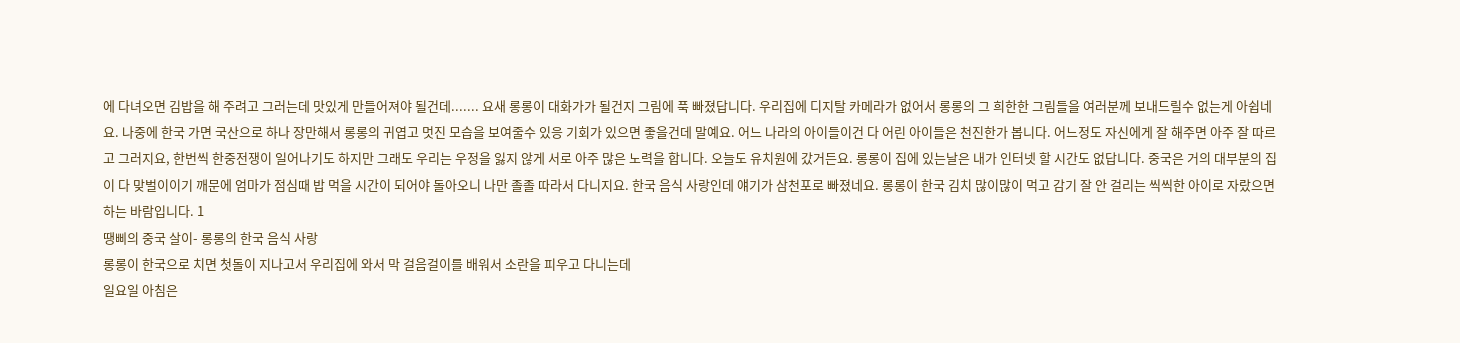에 다녀오면 김밥을 해 주려고 그러는데 맛있게 만들어져야 될건데....... 요새 롱롱이 대화가가 될건지 그림에 푹 빠졌답니다. 우리집에 디지탈 카메라가 없어서 롱롱의 그 희한한 그림들을 여러분께 보내드릴수 없는게 아쉽네요. 나중에 한국 가면 국산으로 하나 장만해서 롱롱의 귀엽고 멋진 모습을 보여줄수 있응 기회가 있으면 좋을건데 말예요. 어느 나라의 아이들이건 다 어린 아이들은 천진한가 봅니다. 어느정도 자신에게 잘 해주면 아주 잘 따르고 그러지요, 한번씩 한중전쟁이 일어나기도 하지만 그래도 우리는 우정을 잃지 않게 서로 아주 많은 노력을 합니다. 오늘도 유치원에 갔거든요. 롱롱이 집에 있는날은 내가 인터넷 할 시간도 없답니다. 중국은 거의 대부분의 집이 다 맞벌이이기 깨문에 엄마가 점심때 밥 먹을 시간이 되어야 돌아오니 나만 졸졸 따라서 다니지요. 한국 음식 사랑인데 얘기가 삼천포로 빠졌네요. 롱롱이 한국 김치 많이많이 먹고 감기 잘 안 걸리는 씩씩한 아이로 자랐으면 하는 바람입니다. 1
땡삐의 중국 살이- 롱롱의 한국 음식 사랑
롱롱이 한국으로 치면 첫돌이 지나고서 우리집에 와서 막 걸음걸이를 배워서 소란을 피우고 다니는데
일요일 아침은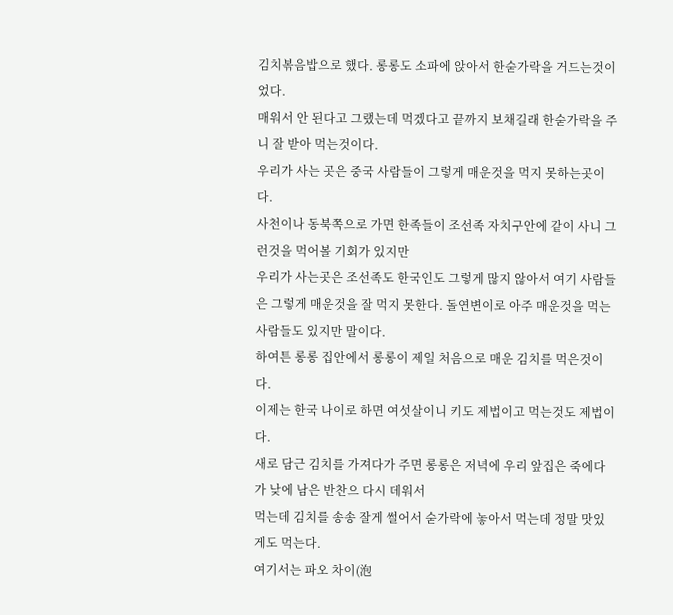김치볶음밥으로 했다. 롱롱도 소파에 앉아서 한숟가락을 거드는것이었다.
매워서 안 된다고 그랬는데 먹겠다고 끝까지 보채길래 한숟가락을 주니 잘 받아 먹는것이다.
우리가 사는 곳은 중국 사람들이 그렇게 매운것을 먹지 못하는곳이다.
사천이나 동북쪽으로 가면 한족들이 조선족 자치구안에 같이 사니 그런것을 먹어볼 기회가 있지만
우리가 사는곳은 조선족도 한국인도 그렇게 많지 않아서 여기 사람들은 그렇게 매운것을 잘 먹지 못한다. 돌연변이로 아주 매운것을 먹는 사람들도 있지만 말이다.
하여튼 롱롱 집안에서 롱롱이 제일 처음으로 매운 김치를 먹은것이다.
이제는 한국 나이로 하면 여섯살이니 키도 제법이고 먹는것도 제법이다.
새로 담근 김치를 가져다가 주면 롱롱은 저녁에 우리 앞집은 죽에다가 낮에 남은 반찬으 다시 데워서
먹는데 김치를 송송 잘게 썰어서 숟가락에 놓아서 먹는데 정말 맛있게도 먹는다.
여기서는 파오 차이(泡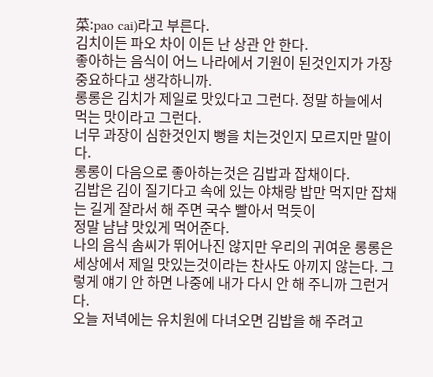菜:pao cai)라고 부른다.
김치이든 파오 차이 이든 난 상관 안 한다.
좋아하는 음식이 어느 나라에서 기원이 된것인지가 가장 중요하다고 생각하니까.
롱롱은 김치가 제일로 맛있다고 그런다. 정말 하늘에서 먹는 맛이라고 그런다.
너무 과장이 심한것인지 뻥을 치는것인지 모르지만 말이다.
롱롱이 다음으로 좋아하는것은 김밥과 잡채이다.
김밥은 김이 질기다고 속에 있는 야채랑 밥만 먹지만 잡채는 길게 잘라서 해 주면 국수 빨아서 먹듯이
정말 냠냠 맛있게 먹어준다.
나의 음식 솜씨가 뛰어나진 않지만 우리의 귀여운 롱롱은 세상에서 제일 맛있는것이라는 찬사도 아끼지 않는다. 그렇게 얘기 안 하면 나중에 내가 다시 안 해 주니까 그런거다.
오늘 저녁에는 유치원에 다녀오면 김밥을 해 주려고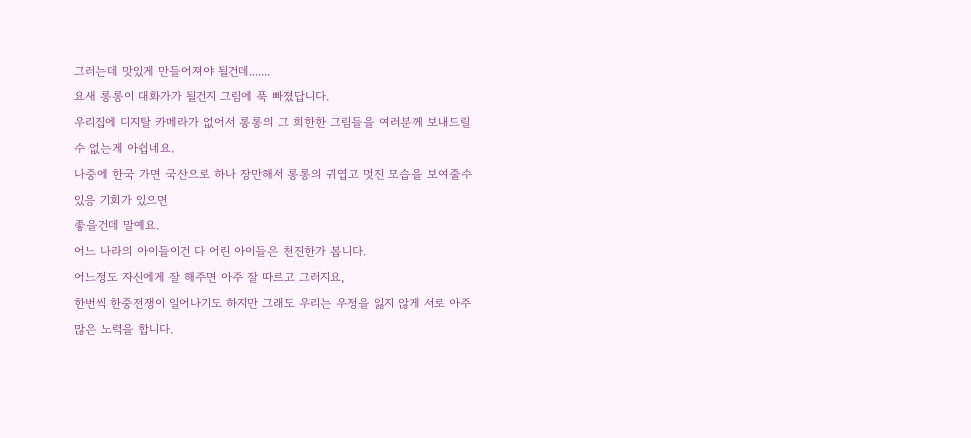그러는데 맛있게 만들어져야 될건데.......
요새 롱롱이 대화가가 될건지 그림에 푹 빠졌답니다.
우리집에 디지탈 카메라가 없어서 롱롱의 그 희한한 그림들을 여러분께 보내드릴수 없는게 아쉽네요.
나중에 한국 가면 국산으로 하나 장만해서 롱롱의 귀엽고 멋진 모습을 보여줄수 있응 기회가 있으면
좋을건데 말예요.
어느 나라의 아이들이건 다 어린 아이들은 천진한가 봅니다.
어느정도 자신에게 잘 해주면 아주 잘 따르고 그러지요,
한번씩 한중전쟁이 일어나기도 하지만 그래도 우리는 우정을 잃지 않게 서로 아주 많은 노력을 합니다.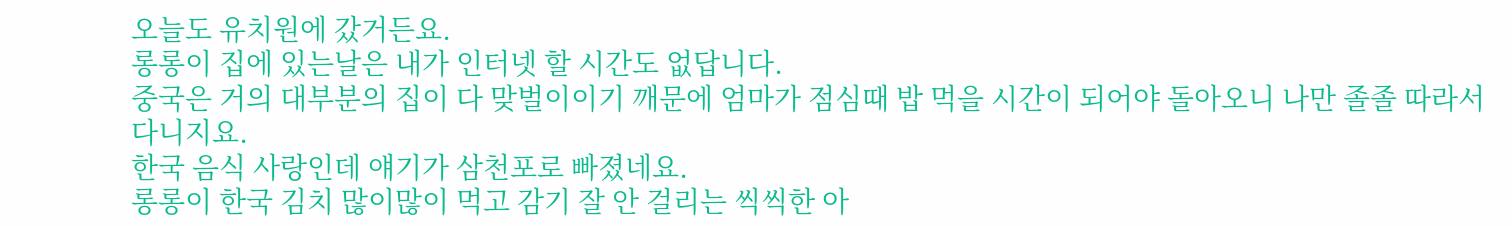오늘도 유치원에 갔거든요.
롱롱이 집에 있는날은 내가 인터넷 할 시간도 없답니다.
중국은 거의 대부분의 집이 다 맞벌이이기 깨문에 엄마가 점심때 밥 먹을 시간이 되어야 돌아오니 나만 졸졸 따라서 다니지요.
한국 음식 사랑인데 얘기가 삼천포로 빠졌네요.
롱롱이 한국 김치 많이많이 먹고 감기 잘 안 걸리는 씩씩한 아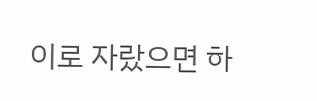이로 자랐으면 하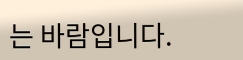는 바람입니다.